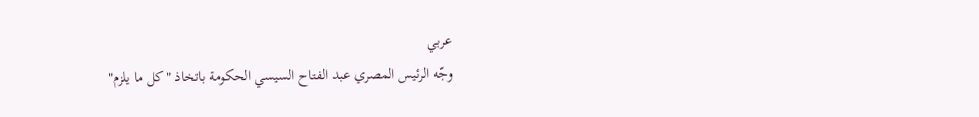عربي
وجّه الرئيس المصري عبد الفتاح السيسي الحكومة باتخاذ "كل ما يلزم"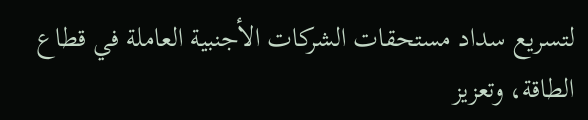لتسريع سداد مستحقات الشركات الأجنبية العاملة في قطاع الطاقة، وتعزيز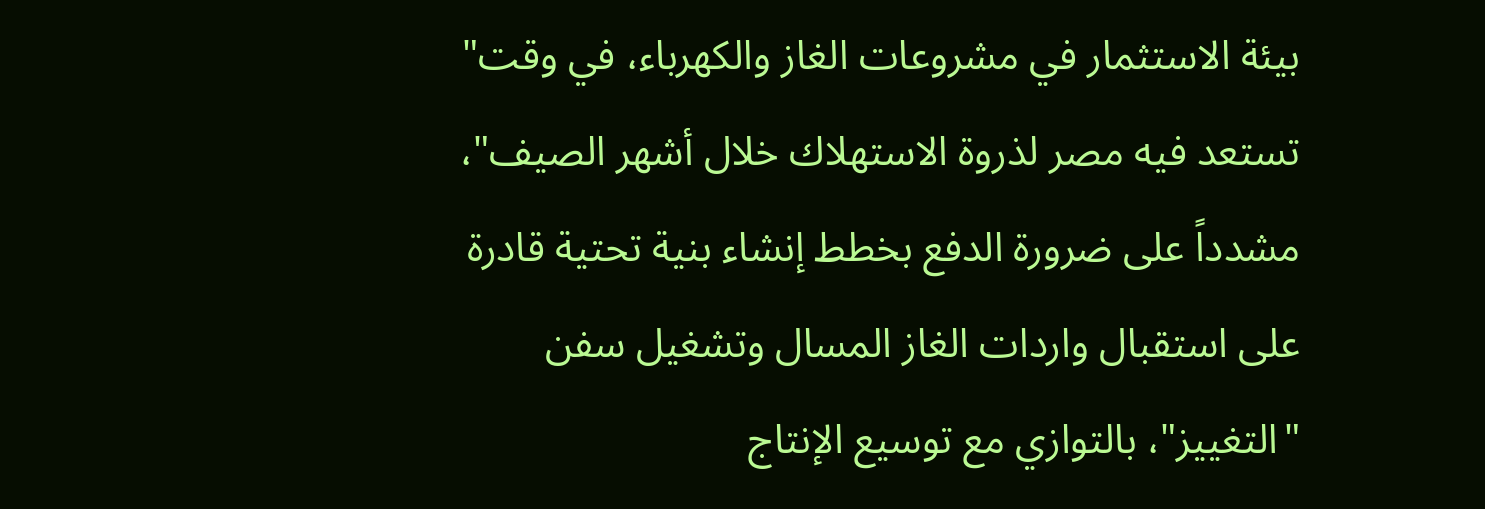بيئة الاستثمار في مشروعات الغاز والكهرباء، في وقت" تستعد فيه مصر لذروة الاستهلاك خلال أشهر الصيف"، مشدداً على ضرورة الدفع بخطط إنشاء بنية تحتية قادرة على استقبال واردات الغاز المسال وتشغيل سفن "التغييز"، بالتوازي مع توسيع الإنتاج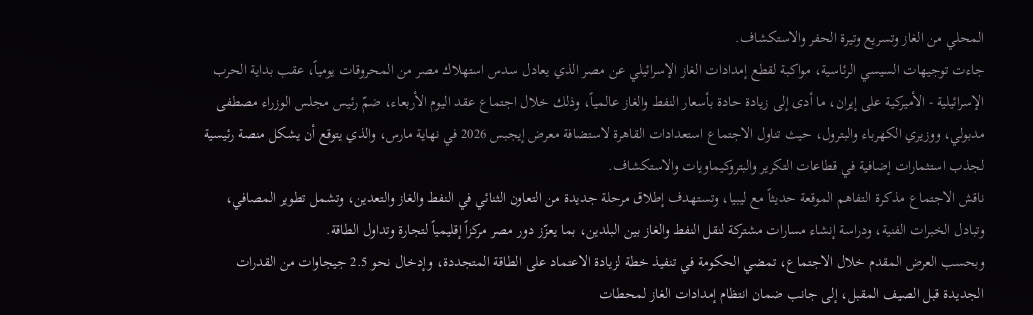المحلي من الغاز وتسريع وتيرة الحفر والاستكشاف.
جاءت توجيهات السيسي الرئاسية، مواكبة لقطع إمدادات الغاز الإسرائيلي عن مصر الذي يعادل سدس استهلاك مصر من المحروقات يومياً، عقب بداية الحرب الإسرائيلية - الأميركية على إيران، ما أدى إلى زيادة حادة بأسعار النفط والغاز عالمياً، وذلك خلال اجتماع عقد اليوم الأربعاء، ضمّ رئيس مجلس الوزراء مصطفى مدبولي، ووزيري الكهرباء والبترول، حيث تناول الاجتماع استعدادات القاهرة لاستضافة معرض إيجبس 2026 في نهاية مارس، والذي يتوقع أن يشكل منصة رئيسية لجذب استثمارات إضافية في قطاعات التكرير والبتروكيماويات والاستكشاف.
ناقش الاجتماع مذكرة التفاهم الموقعة حديثاً مع ليبيا، وتستهدف إطلاق مرحلة جديدة من التعاون الثنائي في النفط والغاز والتعدين، وتشمل تطوير المصافي، وتبادل الخبرات الفنية، ودراسة إنشاء مسارات مشتركة لنقل النفط والغاز بين البلدين، بما يعزّز دور مصر مركزاً إقليمياً لتجارة وتداول الطاقة.
وبحسب العرض المقدم خلال الاجتماع، تمضي الحكومة في تنفيذ خطة لزيادة الاعتماد على الطاقة المتجددة، وإدخال نحو 2.5 جيجاوات من القدرات الجديدة قبل الصيف المقبل، إلى جانب ضمان انتظام إمدادات الغاز لمحطات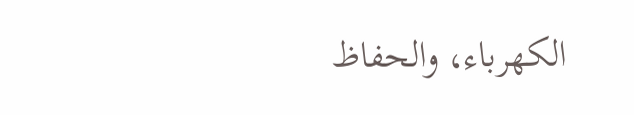الكهرباء، والحفاظ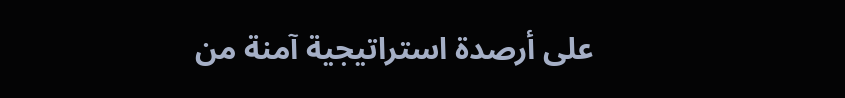على أرصدة استراتيجية آمنة من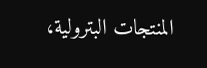المنتجات البترولية،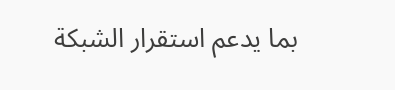بما يدعم استقرار الشبكة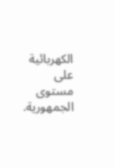الكهربائية على مستوى الجمهورية.